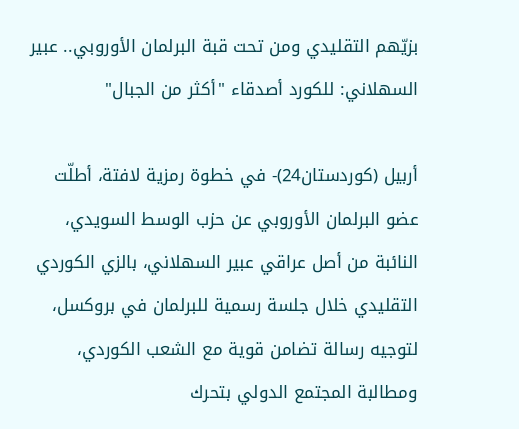بزيّهم التقليدي ومن تحت قبة البرلمان الأوروبي.. عبير السهلاني: للكورد أصدقاء "أكثر من الجبال"

أربيل (كوردستان24)- في خطوة رمزية لافتة، أطلّت عضو البرلمان الأوروبي عن حزب الوسط السويدي، النائبة من أصل عراقي عبير السهلاني، بالزي الكوردي التقليدي خلال جلسة رسمية للبرلمان في بروكسل، لتوجيه رسالة تضامن قوية مع الشعب الكوردي، ومطالبة المجتمع الدولي بتحرك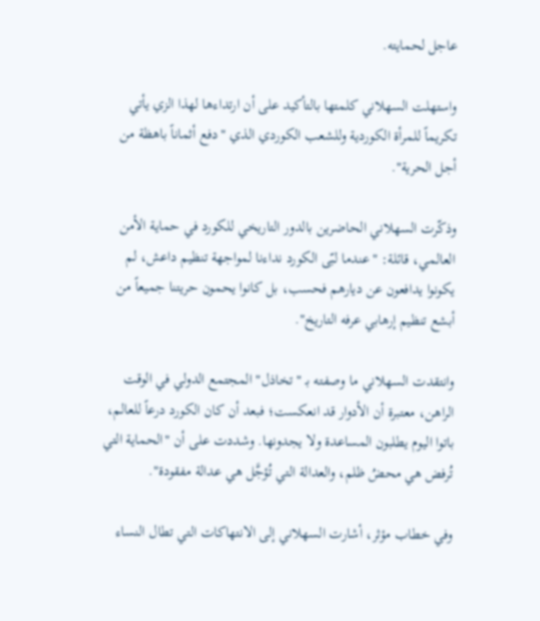عاجل لحمايته.

واستهلت السهلاني كلمتها بالتأكيد على أن ارتداءها لهذا الزي يأتي تكريماً للمرأة الكوردية وللشعب الكوردي الذي "دفع أثماناً باهظة من أجل الحرية".

وذكّرت السهلاني الحاضرين بالدور التاريخي للكورد في حماية الأمن العالمي، قائلة: "عندما لبّى الكورد نداءنا لمواجهة تنظيم داعش، لم يكونوا يدافعون عن ديارهم فحسب، بل كانوا يحمون حريتنا جميعاً من أبشع تنظيم إرهابي عرفه التاريخ".

وانتقدت السهلاني ما وصفته بـ "تخاذل" المجتمع الدولي في الوقت الراهن، معتبرة أن الأدوار قد انعكست؛ فبعد أن كان الكورد درعاً للعالم، باتوا اليوم يطلبون المساعدة ولا يجدونها. وشددت على أن "الحماية التي تُرفض هي محضُ ظلم، والعدالة التي تُؤجَّل هي عدالة مفقودة".

وفي خطاب مؤثر، أشارت السهلاني إلى الانتهاكات التي تطال النساء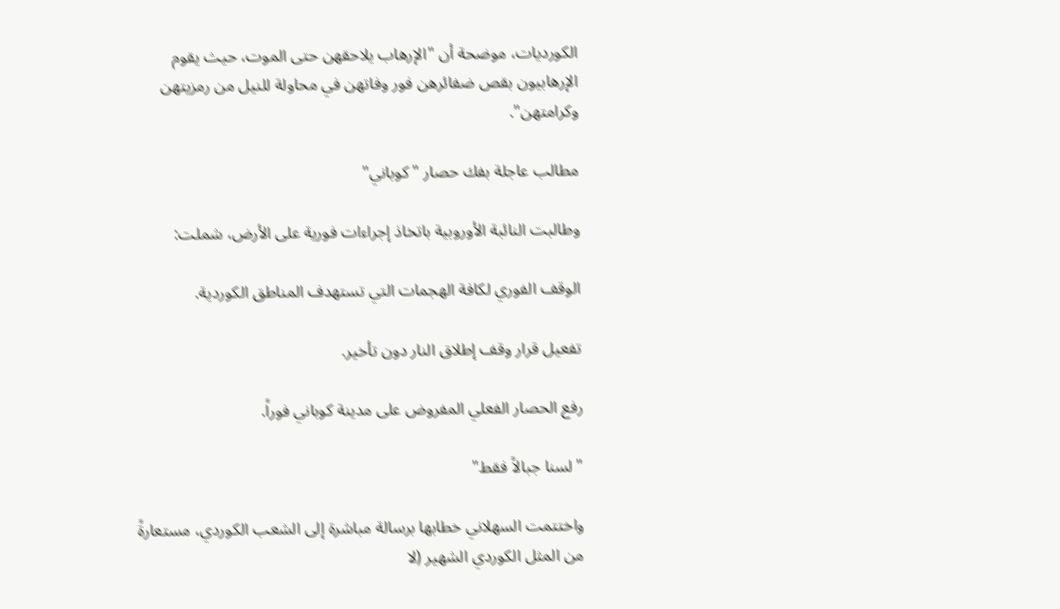الكورديات، موضحة أن "الإرهاب يلاحقهن حتى الموت، حيث يقوم الإرهابيون بقص ضفائرهن فور وفاتهن في محاولة للنيل من رمزيتهن وكرامتهن".

مطالب عاجلة بفك حصار "كوباني"

وطالبت النائبة الأوروبية باتخاذ إجراءات فورية على الأرض، شملت:

الوقف الفوري لكافة الهجمات التي تستهدف المناطق الكوردية.

تفعيل قرار وقف إطلاق النار دون تأخير.

رفع الحصار الفعلي المفروض على مدينة كوباني فوراً.

"لسنا جبالاً فقط"

واختتمت السهلاني خطابها برسالة مباشرة إلى الشعب الكوردي، مستعارةً من المثل الكوردي الشهير (لا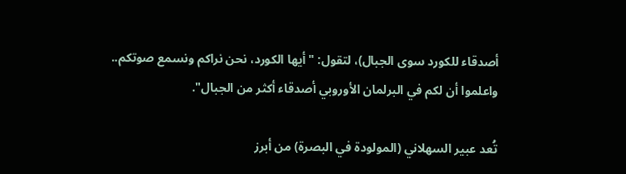أصدقاء للكورد سوى الجبال)، لتقول: "أيها الكورد، نحن نراكم ونسمع صوتكم.. واعلموا أن لكم في البرلمان الأوروبي أصدقاء أكثر من الجبال".

تُعد عبير السهلاني (المولودة في البصرة) من أبرز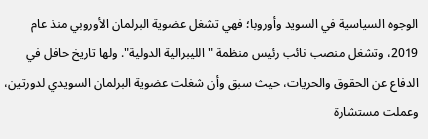الوجوه السياسية في السويد وأوروبا؛ فهي تشغل عضوية البرلمان الأوروبي منذ عام 2019، وتشغل منصب نائب رئيس منظمة "الليبرالية الدولية". ولها تاريخ حافل في الدفاع عن الحقوق والحريات، حيث سبق وأن شغلت عضوية البرلمان السويدي لدورتين، وعملت مستشارة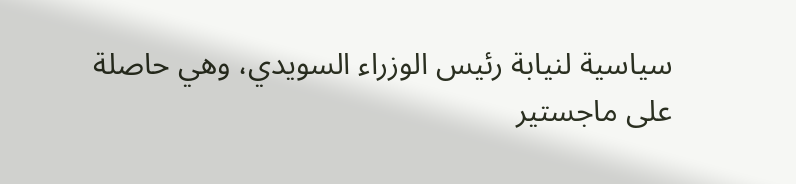سياسية لنيابة رئيس الوزراء السويدي، وهي حاصلة على ماجستير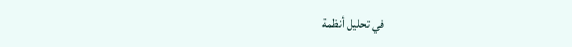في تحليل أنظمة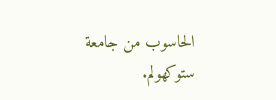الحاسوب من جامعة ستوكهولم.